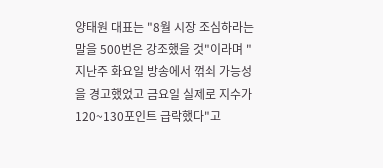양태원 대표는 "8월 시장 조심하라는 말을 500번은 강조했을 것"이라며 "지난주 화요일 방송에서 꺾쇠 가능성을 경고했었고 금요일 실제로 지수가 120~130포인트 급락했다"고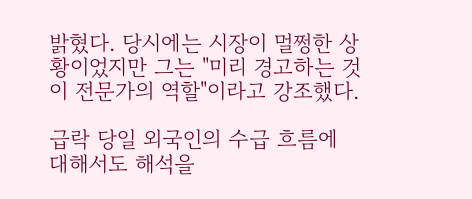밝혔다. 당시에는 시장이 멀쩡한 상황이었지만 그는 "미리 경고하는 것이 전문가의 역할"이라고 강조했다.

급락 당일 외국인의 수급 흐름에 대해서도 해석을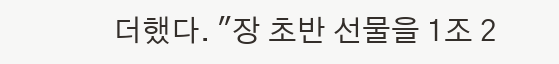더했다. "장 초반 선물을 1조 2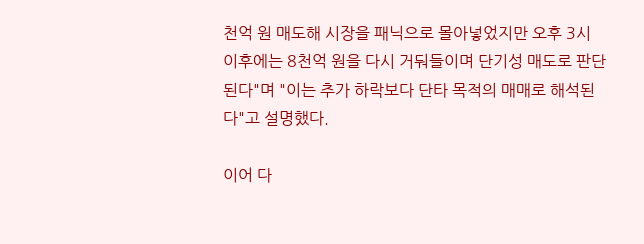천억 원 매도해 시장을 패닉으로 몰아넣었지만 오후 3시 이후에는 8천억 원을 다시 거둬들이며 단기성 매도로 판단된다"며 "이는 추가 하락보다 단타 목적의 매매로 해석된다"고 설명했다.

이어 다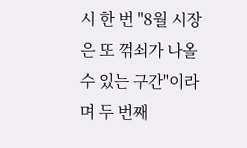시 한 번 "8월 시장은 또 꺾쇠가 나올 수 있는 구간"이라며 두 번째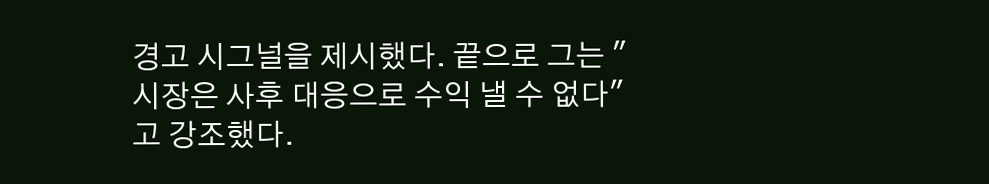경고 시그널을 제시했다. 끝으로 그는 "시장은 사후 대응으로 수익 낼 수 없다"고 강조했다.